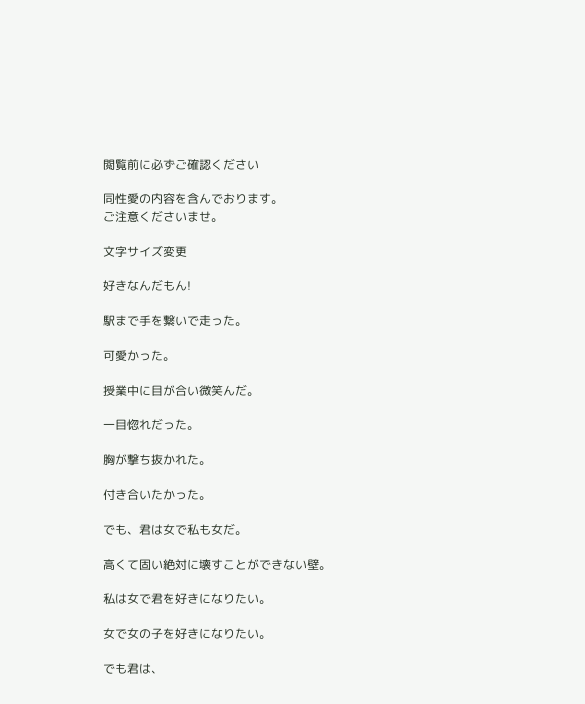閲覧前に必ずご確認ください

同性愛の内容を含んでおります。
ご注意くださいませ。

文字サイズ変更

好きなんだもん!

駅まで手を繋いで走った。

可愛かった。

授業中に目が合い微笑んだ。

一目惚れだった。

胸が撃ち抜かれた。

付き合いたかった。

でも、君は女で私も女だ。

高くて固い絶対に壊すことができない壁。

私は女で君を好きになりたい。

女で女の子を好きになりたい。

でも君は、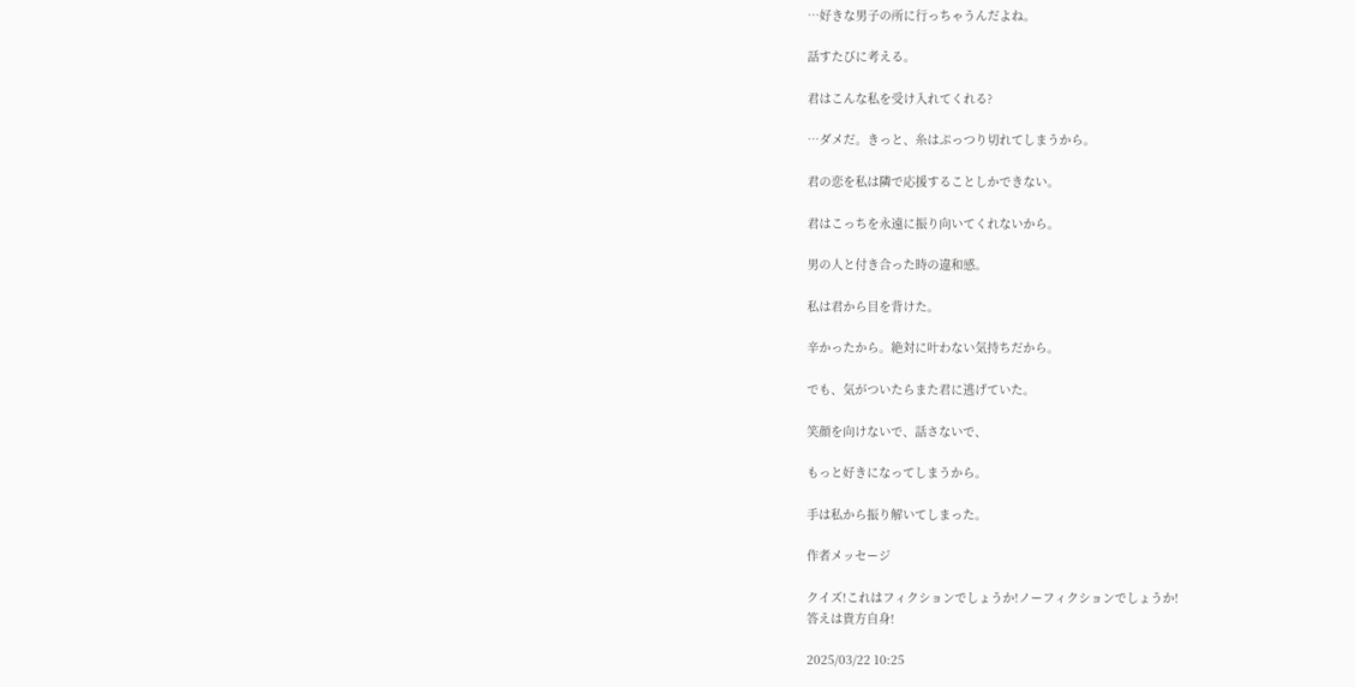…好きな男子の所に行っちゃうんだよね。

話すたびに考える。

君はこんな私を受け入れてくれる?

…ダメだ。きっと、糸はぷっつり切れてしまうから。

君の恋を私は隣で応援することしかできない。

君はこっちを永遠に振り向いてくれないから。

男の人と付き合った時の違和感。

私は君から目を背けた。

辛かったから。絶対に叶わない気持ちだから。

でも、気がついたらまた君に逃げていた。

笑顔を向けないで、話さないで、

もっと好きになってしまうから。

手は私から振り解いてしまった。

作者メッセージ

クイズ!これはフィクションでしょうか!ノーフィクションでしょうか!
答えは貴方自身!

2025/03/22 10:25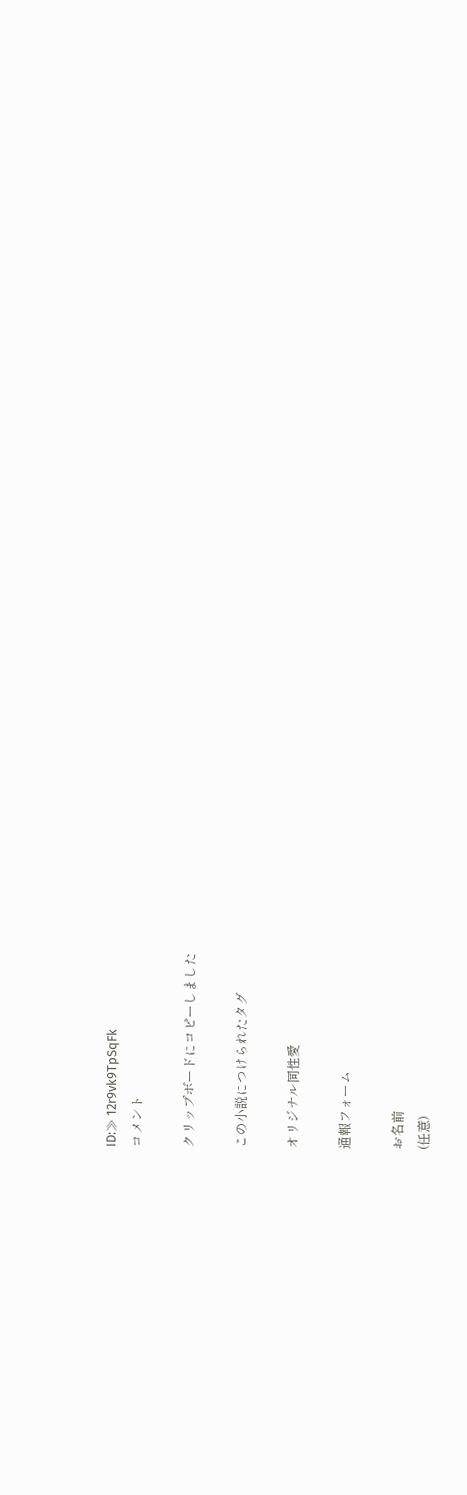ID:≫ 12r9vk9TpSqFk
コメント

クリップボードにコピーしました

この小説につけられたタグ

オリジナル同性愛

通報フォーム

お名前
(任意)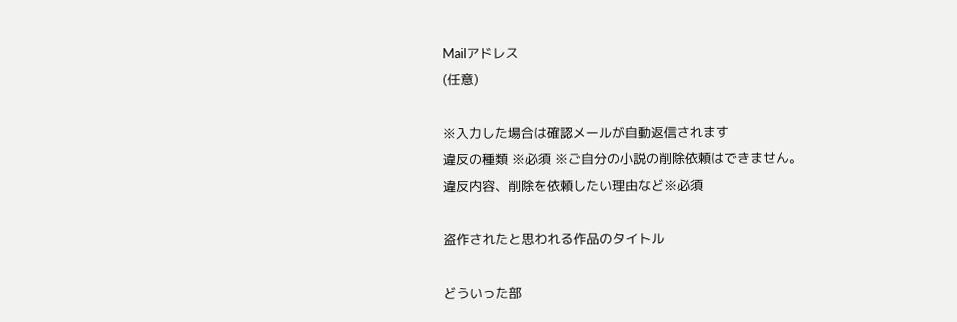Mailアドレス
(任意)

※入力した場合は確認メールが自動返信されます
違反の種類 ※必須 ※ご自分の小説の削除依頼はできません。
違反内容、削除を依頼したい理由など※必須

盗作されたと思われる作品のタイトル

どういった部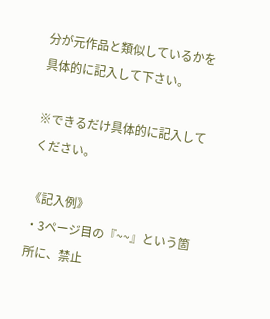分が元作品と類似しているかを具体的に記入して下さい。

※できるだけ具体的に記入してください。

《記入例》
・3ページ目の『~~』という箇所に、禁止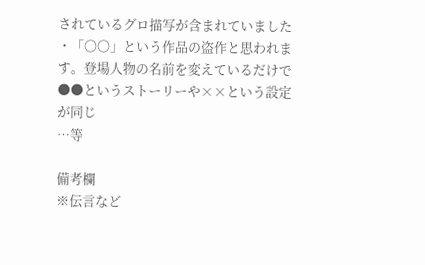されているグロ描写が含まれていました
・「〇〇」という作品の盗作と思われます。登場人物の名前を変えているだけで●●というストーリーや××という設定が同じ
…等

備考欄
※伝言など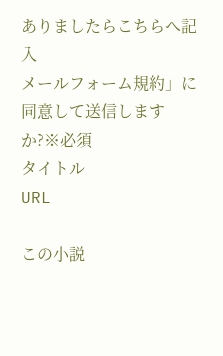ありましたらこちらへ記入
メールフォーム規約」に同意して送信しますか?※必須
タイトル
URL

この小説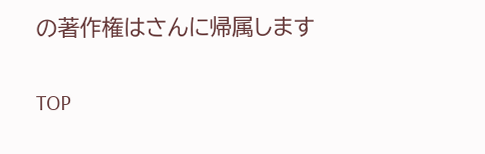の著作権はさんに帰属します

TOP